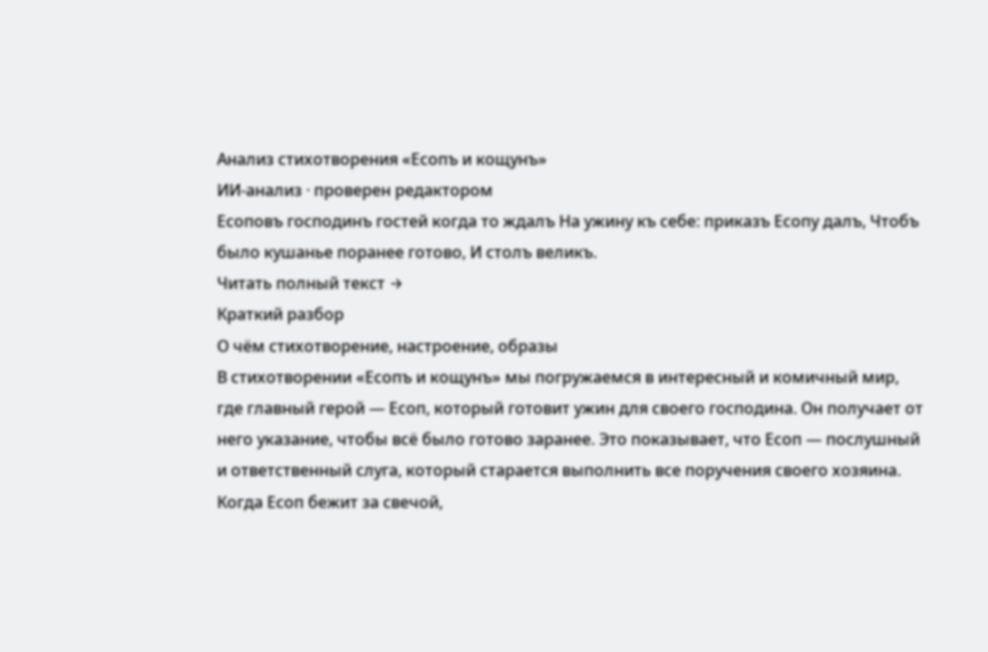Анализ стихотворения «Есопъ и кощунъ»
ИИ-анализ · проверен редактором
Есоповъ господинъ гостей когда то ждалъ На ужину къ себе: приказъ Есопу далъ, Чтобъ было кушанье поранее готово, И столъ великъ.
Читать полный текст →
Краткий разбор
О чём стихотворение, настроение, образы
В стихотворении «Есопъ и кощунъ» мы погружаемся в интересный и комичный мир, где главный герой — Есоп, который готовит ужин для своего господина. Он получает от него указание, чтобы всё было готово заранее. Это показывает, что Есоп — послушный и ответственный слуга, который старается выполнить все поручения своего хозяина.
Когда Есоп бежит за свечой,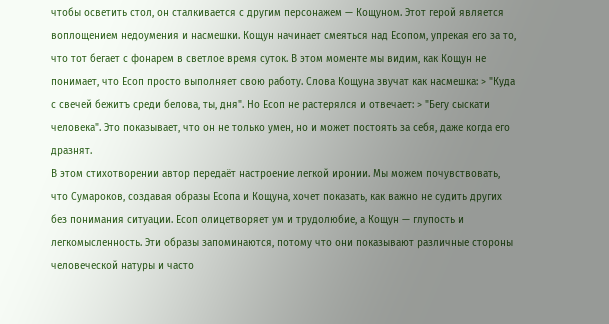чтобы осветить стол, он сталкивается с другим персонажем — Кощуном. Этот герой является воплощением недоумения и насмешки. Кощун начинает смеяться над Есопом, упрекая его за то, что тот бегает с фонарем в светлое время суток. В этом моменте мы видим, как Кощун не понимает, что Есоп просто выполняет свою работу. Слова Кощуна звучат как насмешка: > "Куда с свечей бежитъ среди белова, ты, дня". Но Есоп не растерялся и отвечает: > "Бегу сыскати человека". Это показывает, что он не только умен, но и может постоять за себя, даже когда его дразнят.
В этом стихотворении автор передаёт настроение легкой иронии. Мы можем почувствовать, что Сумароков, создавая образы Есопа и Кощуна, хочет показать, как важно не судить других без понимания ситуации. Есоп олицетворяет ум и трудолюбие, а Кощун — глупость и легкомысленность. Эти образы запоминаются, потому что они показывают различные стороны человеческой натуры и часто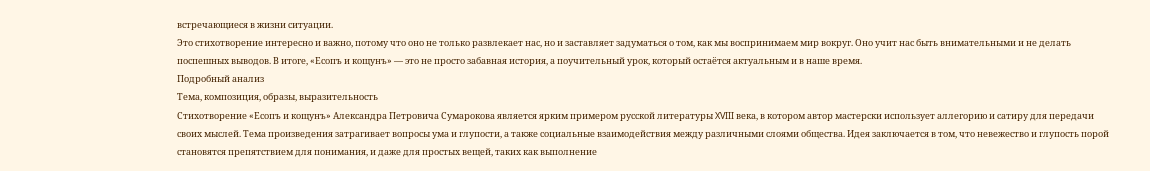встречающиеся в жизни ситуации.
Это стихотворение интересно и важно, потому что оно не только развлекает нас, но и заставляет задуматься о том, как мы воспринимаем мир вокруг. Оно учит нас быть внимательными и не делать поспешных выводов. В итоге, «Есопъ и кощунъ» — это не просто забавная история, а поучительный урок, который остаётся актуальным и в наше время.
Подробный анализ
Тема, композиция, образы, выразительность
Стихотворение «Есопъ и кощунъ» Александра Петровича Сумарокова является ярким примером русской литературы XVIII века, в котором автор мастерски использует аллегорию и сатиру для передачи своих мыслей. Тема произведения затрагивает вопросы ума и глупости, а также социальные взаимодействия между различными слоями общества. Идея заключается в том, что невежество и глупость порой становятся препятствием для понимания, и даже для простых вещей, таких как выполнение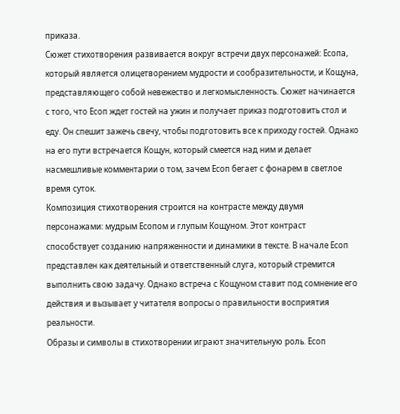приказа.
Сюжет стихотворения развивается вокруг встречи двух персонажей: Есопа, который является олицетворением мудрости и сообразительности, и Кощуна, представляющего собой невежество и легкомысленность. Сюжет начинается с того, что Есоп ждет гостей на ужин и получает приказ подготовить стол и еду. Он спешит зажечь свечу, чтобы подготовить все к приходу гостей. Однако на его пути встречается Кощун, который смеется над ним и делает насмешливые комментарии о том, зачем Есоп бегает с фонарем в светлое время суток.
Композиция стихотворения строится на контрасте между двумя персонажами: мудрым Есопом и глупым Кощуном. Этот контраст способствует созданию напряженности и динамики в тексте. В начале Есоп представлен как деятельный и ответственный слуга, который стремится выполнить свою задачу. Однако встреча с Кощуном ставит под сомнение его действия и вызывает у читателя вопросы о правильности восприятия реальности.
Образы и символы в стихотворении играют значительную роль. Есоп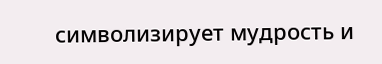символизирует мудрость и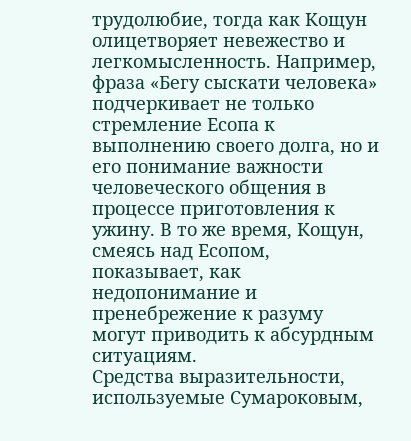трудолюбие, тогда как Кощун олицетворяет невежество и легкомысленность. Например, фраза «Бегу сыскати человека» подчеркивает не только стремление Есопа к выполнению своего долга, но и его понимание важности человеческого общения в процессе приготовления к ужину. В то же время, Кощун, смеясь над Есопом, показывает, как недопонимание и пренебрежение к разуму могут приводить к абсурдным ситуациям.
Средства выразительности, используемые Сумароковым,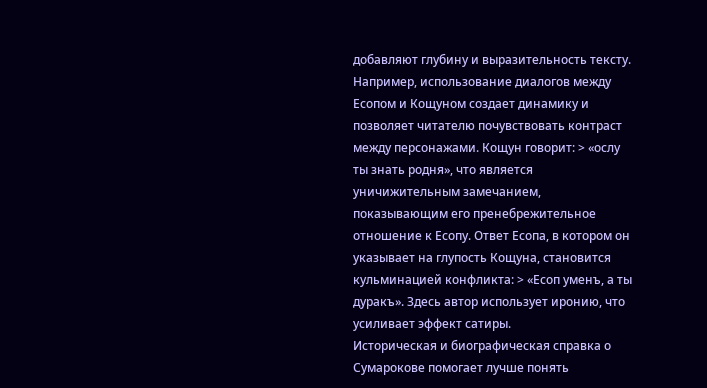добавляют глубину и выразительность тексту. Например, использование диалогов между Есопом и Кощуном создает динамику и позволяет читателю почувствовать контраст между персонажами. Кощун говорит: > «ослу ты знать родня», что является уничижительным замечанием, показывающим его пренебрежительное отношение к Есопу. Ответ Есопа, в котором он указывает на глупость Кощуна, становится кульминацией конфликта: > «Есоп уменъ, а ты дуракъ». Здесь автор использует иронию, что усиливает эффект сатиры.
Историческая и биографическая справка о Сумарокове помогает лучше понять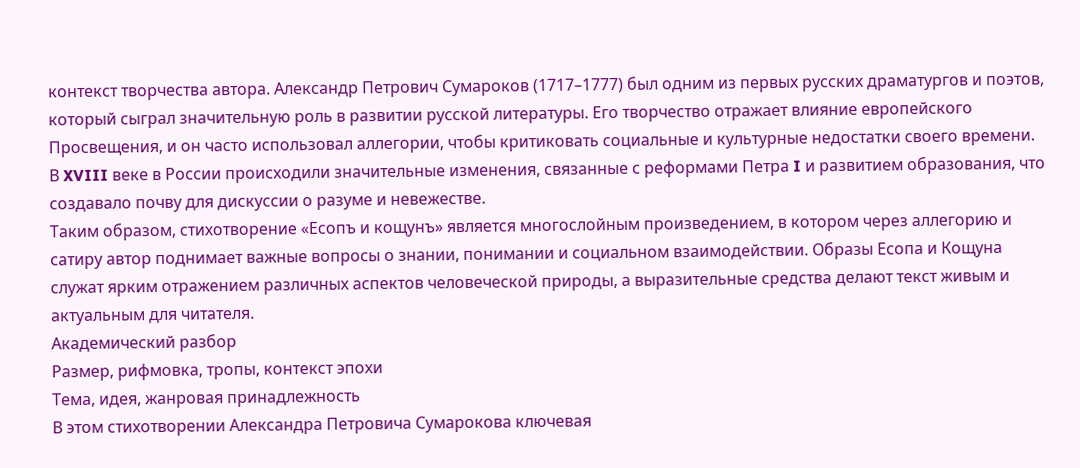контекст творчества автора. Александр Петрович Сумароков (1717–1777) был одним из первых русских драматургов и поэтов, который сыграл значительную роль в развитии русской литературы. Его творчество отражает влияние европейского Просвещения, и он часто использовал аллегории, чтобы критиковать социальные и культурные недостатки своего времени. В XVIII веке в России происходили значительные изменения, связанные с реформами Петра I и развитием образования, что создавало почву для дискуссии о разуме и невежестве.
Таким образом, стихотворение «Есопъ и кощунъ» является многослойным произведением, в котором через аллегорию и сатиру автор поднимает важные вопросы о знании, понимании и социальном взаимодействии. Образы Есопа и Кощуна служат ярким отражением различных аспектов человеческой природы, а выразительные средства делают текст живым и актуальным для читателя.
Академический разбор
Размер, рифмовка, тропы, контекст эпохи
Тема, идея, жанровая принадлежность
В этом стихотворении Александра Петровича Сумарокова ключевая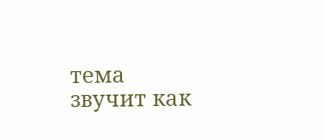тема звучит как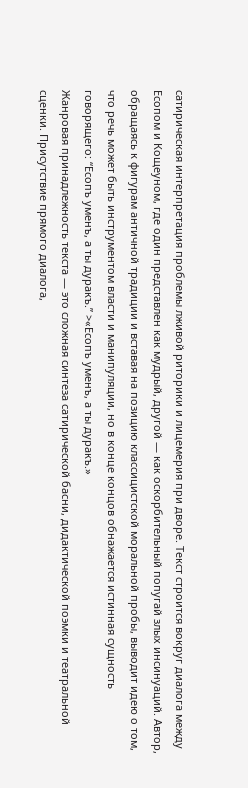сатирическая интерпретация проблемы лживой риторики и лицемерия при дворе. Текст строится вокруг диалога между Есопом и Кощеуном, где один представлен как мудрый, другой — как оскорбительный попугай злых инсинуаций. Автор, обращаясь к фигурам античной традиции и вставая на позицию классицистской моральной пробы, выводит идею о том, что речь может быть инструментом власти и манипуляции, но в конце концов обнажается истинная сущность говорящего: “Есопъ уменъ, а ты дуракъ.” >«Есопъ уменъ, а ты дуракъ.»
Жанровая принадлежность текста — это сложная синтеза сатирической басни, дидактической поэмки и театральной сценки. Присутствие прямого диалога,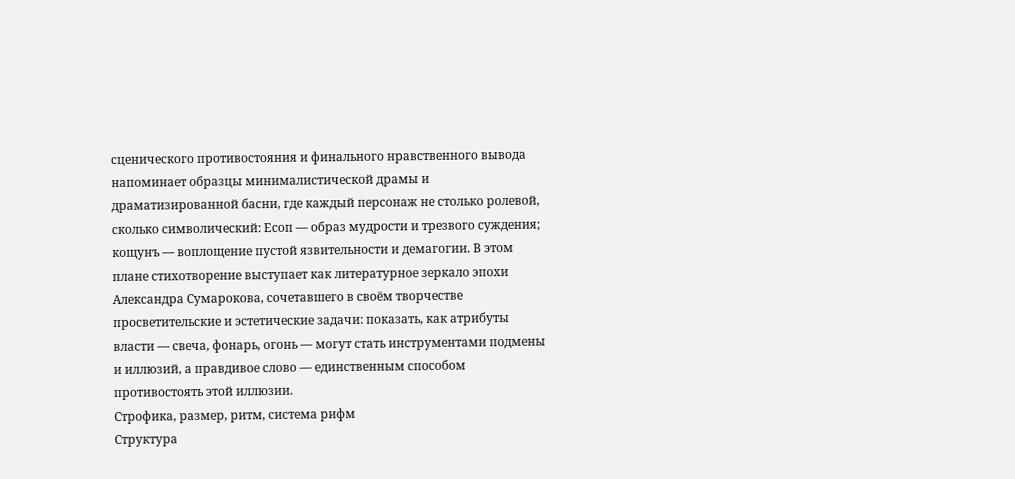сценического противостояния и финального нравственного вывода напоминает образцы минималистической драмы и драматизированной басни, где каждый персонаж не столько ролевой, сколько символический: Есоп — образ мудрости и трезвого суждения; кощунъ — воплощение пустой язвительности и демагогии. В этом плане стихотворение выступает как литературное зеркало эпохи Александра Сумарокова, сочетавшего в своём творчестве просветительские и эстетические задачи: показать, как атрибуты власти — свеча, фонарь, огонь — могут стать инструментами подмены и иллюзий, а правдивое слово — единственным способом противостоять этой иллюзии.
Строфика, размер, ритм, система рифм
Структура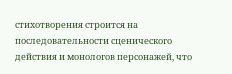стихотворения строится на последовательности сценического действия и монологов персонажей, что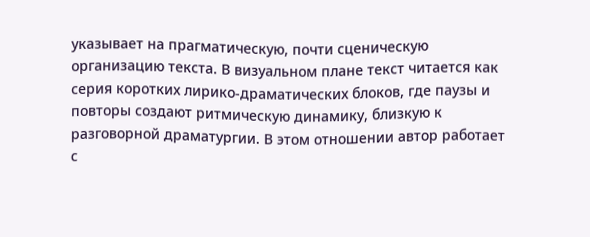указывает на прагматическую, почти сценическую организацию текста. В визуальном плане текст читается как серия коротких лирико-драматических блоков, где паузы и повторы создают ритмическую динамику, близкую к разговорной драматургии. В этом отношении автор работает с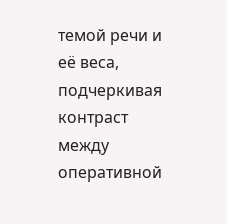темой речи и её веса, подчеркивая контраст между оперативной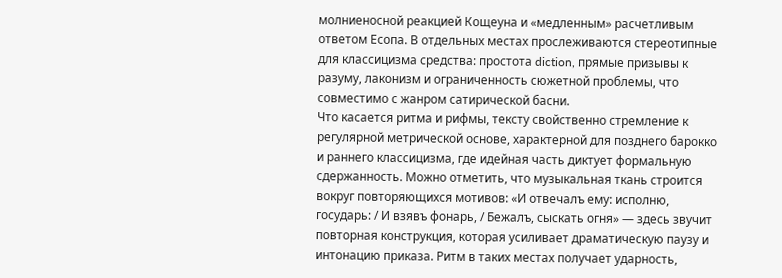молниеносной реакцией Кощеуна и «медленным» расчетливым ответом Есопа. В отдельных местах прослеживаются стереотипные для классицизма средства: простота diction, прямые призывы к разуму, лаконизм и ограниченность сюжетной проблемы, что совместимо с жанром сатирической басни.
Что касается ритма и рифмы, тексту свойственно стремление к регулярной метрической основе, характерной для позднего барокко и раннего классицизма, где идейная часть диктует формальную сдержанность. Можно отметить, что музыкальная ткань строится вокруг повторяющихся мотивов: «И отвечалъ ему: исполню, государь: / И взявъ фонарь, / Бежалъ, сыскать огня» — здесь звучит повторная конструкция, которая усиливает драматическую паузу и интонацию приказа. Ритм в таких местах получает ударность,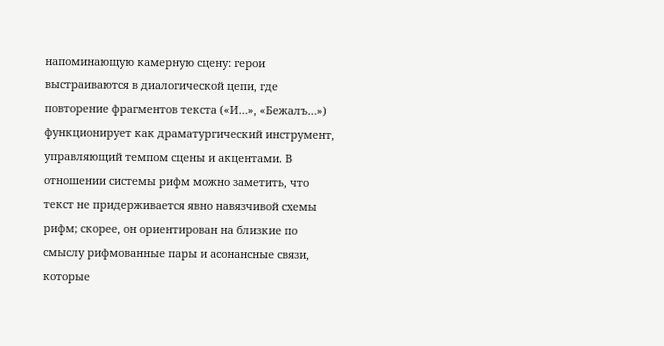напоминающую камерную сцену: герои выстраиваются в диалогической цепи, где повторение фрагментов текста («И…», «Бежалъ…») функционирует как драматургический инструмент, управляющий темпом сцены и акцентами. В отношении системы рифм можно заметить, что текст не придерживается явно навязчивой схемы рифм; скорее, он ориентирован на близкие по смыслу рифмованные пары и асонансные связи, которые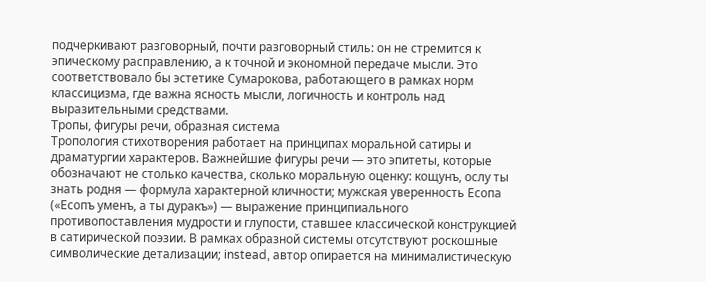подчеркивают разговорный, почти разговорный стиль: он не стремится к эпическому расправлению, а к точной и экономной передаче мысли. Это соответствовало бы эстетике Сумарокова, работающего в рамках норм классицизма, где важна ясность мысли, логичность и контроль над выразительными средствами.
Тропы, фигуры речи, образная система
Тропология стихотворения работает на принципах моральной сатиры и драматургии характеров. Важнейшие фигуры речи — это эпитеты, которые обозначают не столько качества, сколько моральную оценку: кощунъ, ослу ты знать родня — формула характерной кличности; мужская уверенность Есопа («Есопъ уменъ, а ты дуракъ») — выражение принципиального противопоставления мудрости и глупости, ставшее классической конструкцией в сатирической поэзии. В рамках образной системы отсутствуют роскошные символические детализации; instead, автор опирается на минималистическую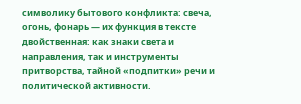символику бытового конфликта: свеча, огонь, фонарь — их функция в тексте двойственная: как знаки света и направления, так и инструменты притворства, тайной «подпитки» речи и политической активности.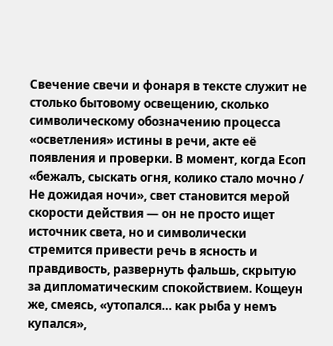Свечение свечи и фонаря в тексте служит не столько бытовому освещению, сколько символическому обозначению процесса «осветления» истины в речи, акте её появления и проверки. В момент, когда Есоп «бежалъ, сыскать огня, колико стало мочно / Не дожидая ночи», свет становится мерой скорости действия — он не просто ищет источник света, но и символически стремится привести речь в ясность и правдивость, развернуть фальшь, скрытую за дипломатическим спокойствием. Кощеун же, смеясь, «утопался… как рыба у немъ купался»,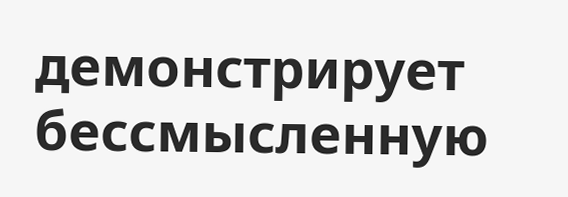демонстрирует бессмысленную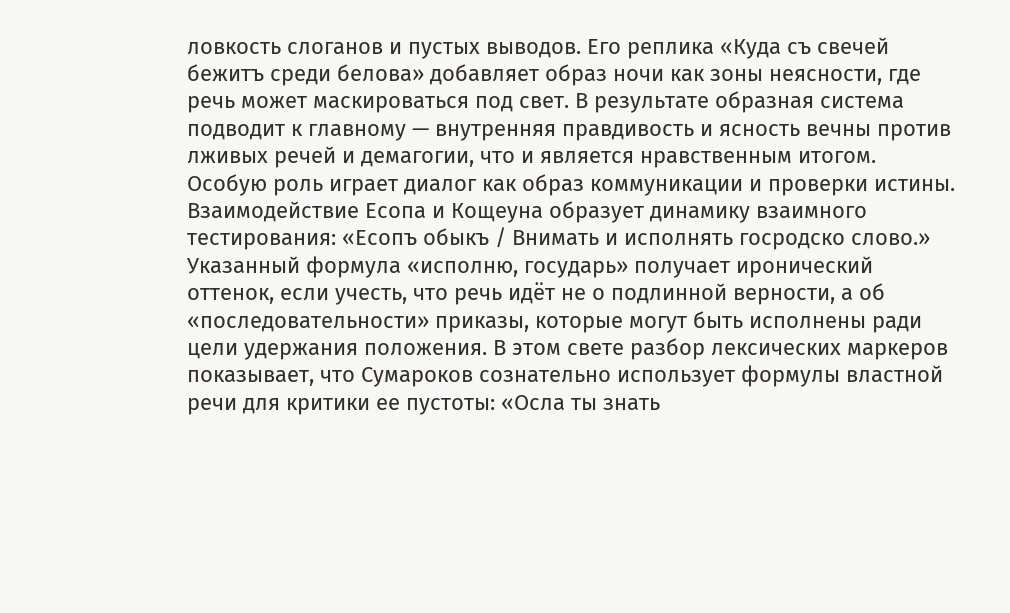ловкость слоганов и пустых выводов. Его реплика «Куда съ свечей бежитъ среди белова» добавляет образ ночи как зоны неясности, где речь может маскироваться под свет. В результате образная система подводит к главному — внутренняя правдивость и ясность вечны против лживых речей и демагогии, что и является нравственным итогом.
Особую роль играет диалог как образ коммуникации и проверки истины. Взаимодействие Есопа и Кощеуна образует динамику взаимного тестирования: «Есопъ обыкъ / Внимать и исполнять госродско слово.» Указанный формула «исполню, государь» получает иронический оттенок, если учесть, что речь идёт не о подлинной верности, а об «последовательности» приказы, которые могут быть исполнены ради цели удержания положения. В этом свете разбор лексических маркеров показывает, что Сумароков сознательно использует формулы властной речи для критики ее пустоты: «Осла ты знать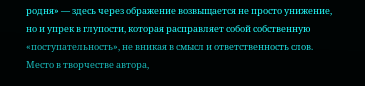родня» — здесь через ображение возвыщается не просто унижение, но и упрек в глупости, которая расправляет собой собственную «поступательность», не вникая в смысл и ответственность слов.
Место в творчестве автора,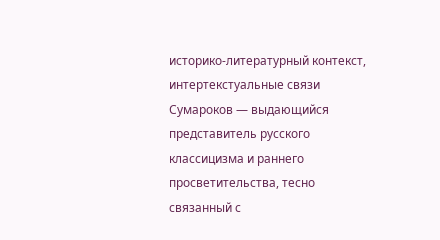историко-литературный контекст, интертекстуальные связи
Сумароков — выдающийся представитель русского классицизма и раннего просветительства, тесно связанный с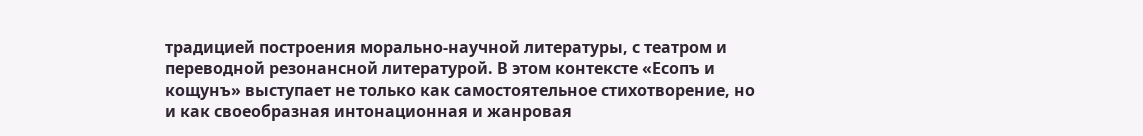традицией построения морально-научной литературы, с театром и переводной резонансной литературой. В этом контексте «Есопъ и кощунъ» выступает не только как самостоятельное стихотворение, но и как своеобразная интонационная и жанровая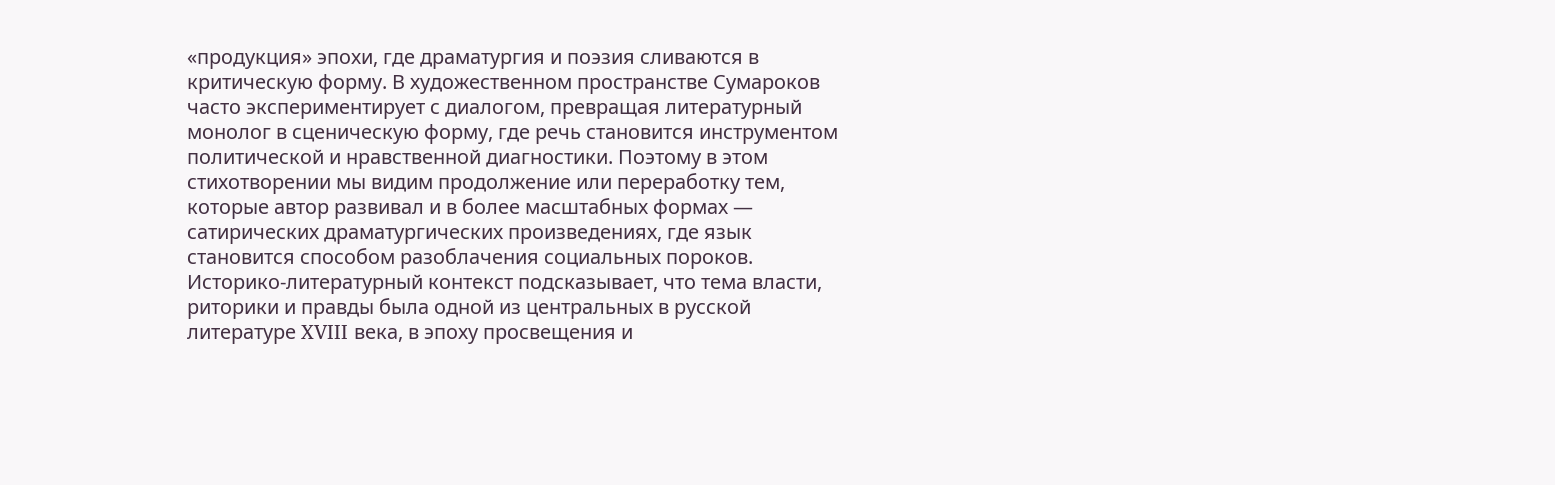«продукция» эпохи, где драматургия и поэзия сливаются в критическую форму. В художественном пространстве Сумароков часто экспериментирует с диалогом, превращая литературный монолог в сценическую форму, где речь становится инструментом политической и нравственной диагностики. Поэтому в этом стихотворении мы видим продолжение или переработку тем, которые автор развивал и в более масштабных формах — сатирических драматургических произведениях, где язык становится способом разоблачения социальных пороков.
Историко-литературный контекст подсказывает, что тема власти, риторики и правды была одной из центральных в русской литературе XVIII века, в эпоху просвещения и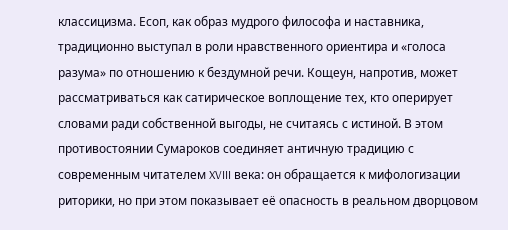классицизма. Есоп, как образ мудрого философа и наставника, традиционно выступал в роли нравственного ориентира и «голоса разума» по отношению к бездумной речи. Кощеун, напротив, может рассматриваться как сатирическое воплощение тех, кто оперирует словами ради собственной выгоды, не считаясь с истиной. В этом противостоянии Сумароков соединяет античную традицию с современным читателем XVIII века: он обращается к мифологизации риторики, но при этом показывает её опасность в реальном дворцовом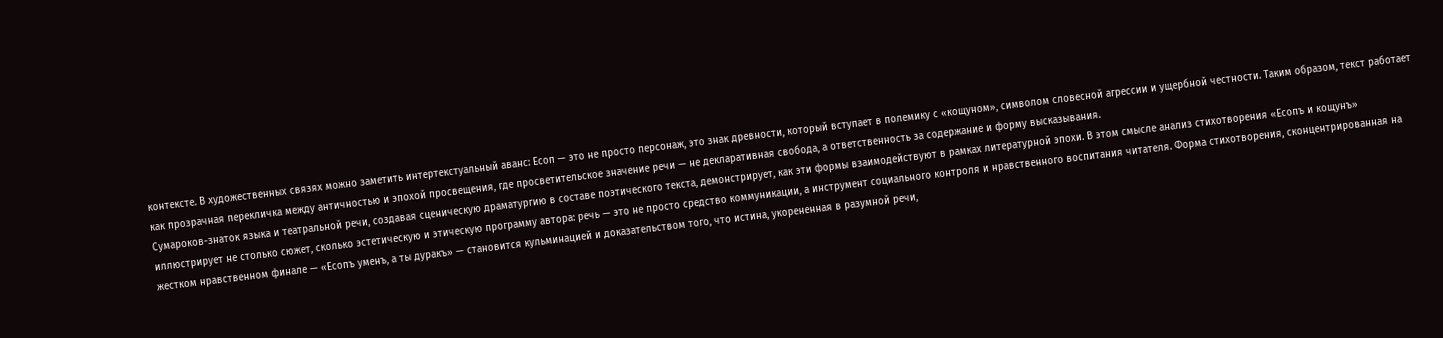контексте. В художественных связях можно заметить интертекстуальный аванс: Есоп — это не просто персонаж, это знак древности, который вступает в полемику с «кощуном», символом словесной агрессии и ущербной честности. Таким образом, текст работает как прозрачная перекличка между античностью и эпохой просвещения, где просветительское значение речи — не декларативная свобода, а ответственность за содержание и форму высказывания.
Сумароков-знаток языка и театральной речи, создавая сценическую драматургию в составе поэтического текста, демонстрирует, как эти формы взаимодействуют в рамках литературной эпохи. В этом смысле анализ стихотворения «Есопъ и кощунъ» иллюстрирует не столько сюжет, сколько эстетическую и этическую программу автора: речь — это не просто средство коммуникации, а инструмент социального контроля и нравственного воспитания читателя. Форма стихотворения, сконцентрированная на жестком нравственном финале — «Есопъ уменъ, а ты дуракъ» — становится кульминацией и доказательством того, что истина, укорененная в разумной речи,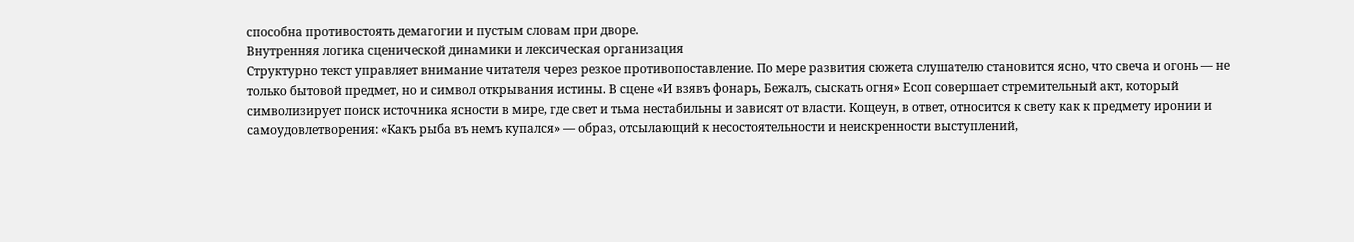способна противостоять демагогии и пустым словам при дворе.
Внутренняя логика сценической динамики и лексическая организация
Структурно текст управляет внимание читателя через резкое противопоставление. По мере развития сюжета слушателю становится ясно, что свеча и огонь — не только бытовой предмет, но и символ открывания истины. В сцене «И взявъ фонарь, Бежалъ, сыскать огня» Есоп совершает стремительный акт, который символизирует поиск источника ясности в мире, где свет и тьма нестабильны и зависят от власти. Кощеун, в ответ, относится к свету как к предмету иронии и самоудовлетворения: «Какъ рыба въ немъ купался» — образ, отсылающий к несостоятельности и неискренности выступлений,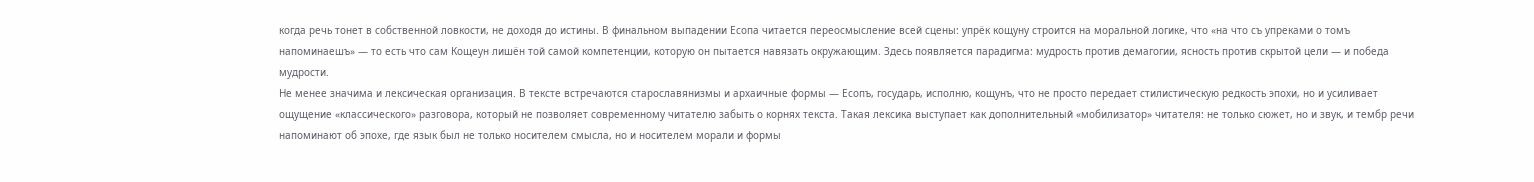когда речь тонет в собственной ловкости, не доходя до истины. В финальном выпадении Есопа читается переосмысление всей сцены: упрёк кощуну строится на моральной логике, что «на что съ упреками о томъ напоминаешъ» — то есть что сам Кощеун лишён той самой компетенции, которую он пытается навязать окружающим. Здесь появляется парадигма: мудрость против демагогии, ясность против скрытой цели — и победа мудрости.
Не менее значима и лексическая организация. В тексте встречаются старославянизмы и архаичные формы — Есопъ, государь, исполню, кощунъ, что не просто передает стилистическую редкость эпохи, но и усиливает ощущение «классического» разговора, который не позволяет современному читателю забыть о корнях текста. Такая лексика выступает как дополнительный «мобилизатор» читателя: не только сюжет, но и звук, и тембр речи напоминают об эпохе, где язык был не только носителем смысла, но и носителем морали и формы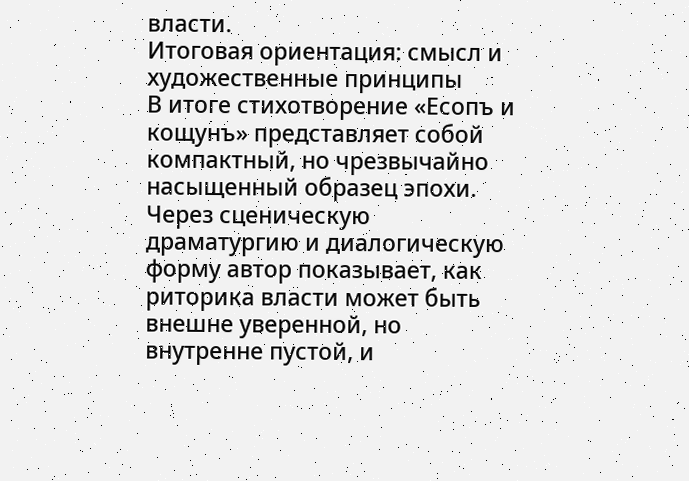власти.
Итоговая ориентация: смысл и художественные принципы
В итоге стихотворение «Есопъ и кощунъ» представляет собой компактный, но чрезвычайно насыщенный образец эпохи. Через сценическую драматургию и диалогическую форму автор показывает, как риторика власти может быть внешне уверенной, но внутренне пустой, и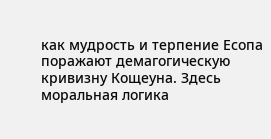как мудрость и терпение Есопа поражают демагогическую кривизну Кощеуна. Здесь моральная логика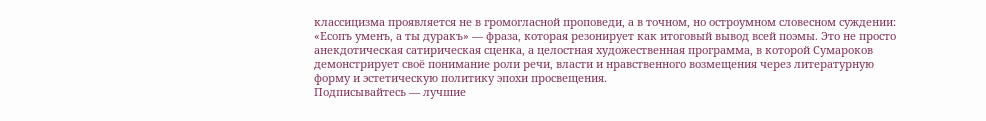классицизма проявляется не в громогласной проповеди, а в точном, но остроумном словесном суждении: «Есопъ уменъ, а ты дуракъ» — фраза, которая резонирует как итоговый вывод всей поэмы. Это не просто анекдотическая сатирическая сценка, а целостная художественная программа, в которой Сумароков демонстрирует своё понимание роли речи, власти и нравственного возмещения через литературную форму и эстетическую политику эпохи просвещения.
Подписывайтесь — лучшие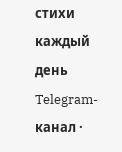стихи каждый день
Telegram-канал ·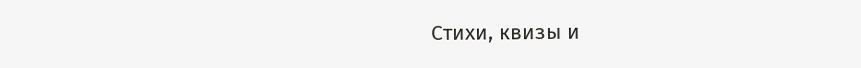Стихи, квизы и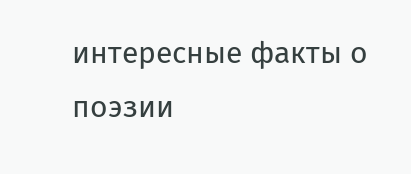интересные факты о поэзии